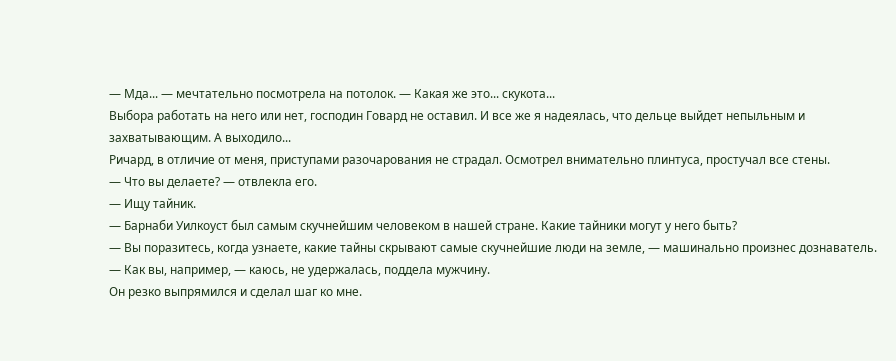— Мда... — мечтательно посмотрела на потолок. — Какая же это... скукота...
Выбора работать на него или нет, господин Говард не оставил. И все же я надеялась, что дельце выйдет непыльным и захватывающим. А выходило...
Ричард, в отличие от меня, приступами разочарования не страдал. Осмотрел внимательно плинтуса, простучал все стены.
— Что вы делаете? — отвлекла его.
— Ищу тайник.
— Барнаби Уилкоуст был самым скучнейшим человеком в нашей стране. Какие тайники могут у него быть?
— Вы поразитесь, когда узнаете, какие тайны скрывают самые скучнейшие люди на земле, — машинально произнес дознаватель.
— Как вы, например, — каюсь, не удержалась, поддела мужчину.
Он резко выпрямился и сделал шаг ко мне.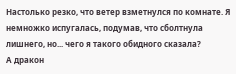Настолько резко, что ветер взметнулся по комнате. Я немножко испугалась, подумав, что сболтнула лишнего, но... чего я такого обидного сказала?
А дракон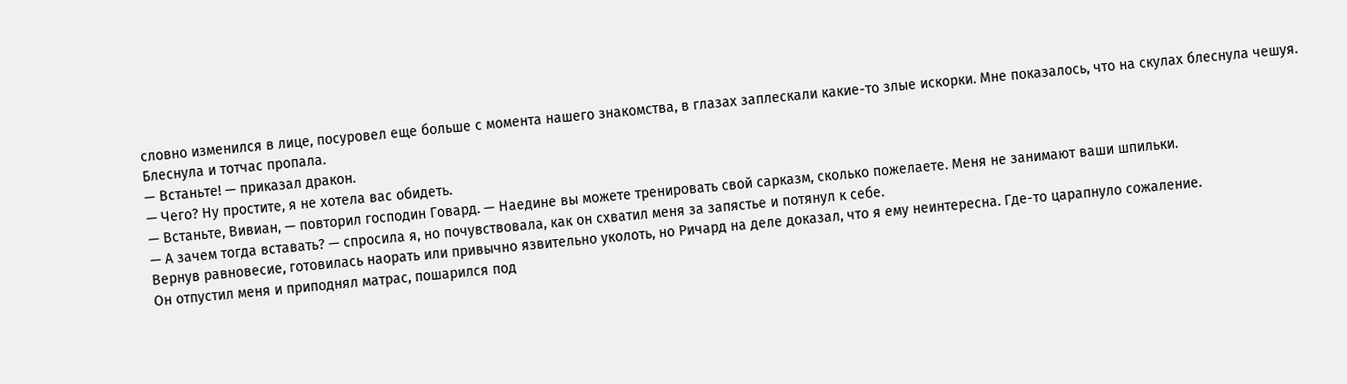словно изменился в лице, посуровел еще больше с момента нашего знакомства, в глазах заплескали какие-то злые искорки. Мне показалось, что на скулах блеснула чешуя. Блеснула и тотчас пропала.
— Встаньте! — приказал дракон.
— Чего? Ну простите, я не хотела вас обидеть.
— Встаньте, Вивиан, — повторил господин Говард. — Наедине вы можете тренировать свой сарказм, сколько пожелаете. Меня не занимают ваши шпильки.
— А зачем тогда вставать? — спросила я, но почувствовала, как он схватил меня за запястье и потянул к себе.
Вернув равновесие, готовилась наорать или привычно язвительно уколоть, но Ричард на деле доказал, что я ему неинтересна. Где-то царапнуло сожаление.
Он отпустил меня и приподнял матрас, пошарился под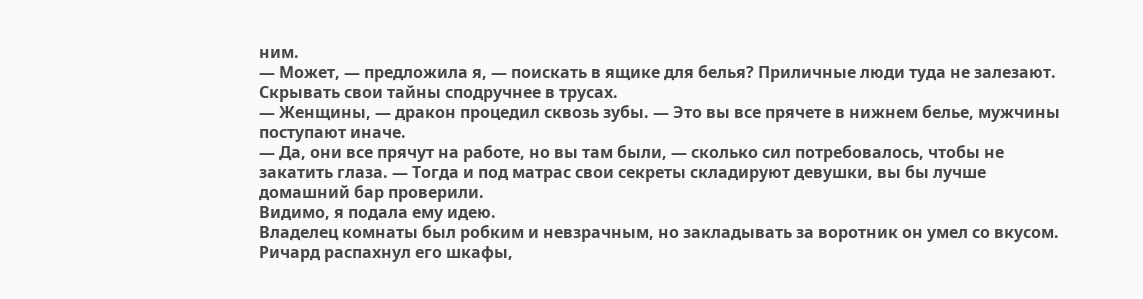ним.
— Может, — предложила я, — поискать в ящике для белья? Приличные люди туда не залезают. Скрывать свои тайны сподручнее в трусах.
— Женщины, — дракон процедил сквозь зубы. — Это вы все прячете в нижнем белье, мужчины поступают иначе.
— Да, они все прячут на работе, но вы там были, — сколько сил потребовалось, чтобы не закатить глаза. — Тогда и под матрас свои секреты складируют девушки, вы бы лучше домашний бар проверили.
Видимо, я подала ему идею.
Владелец комнаты был робким и невзрачным, но закладывать за воротник он умел со вкусом. Ричард распахнул его шкафы,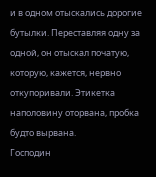и в одном отыскались дорогие бутылки. Переставляя одну за одной, он отыскал початую, которую, кажется, нервно откупоривали. Этикетка наполовину оторвана, пробка будто вырвана.
Господин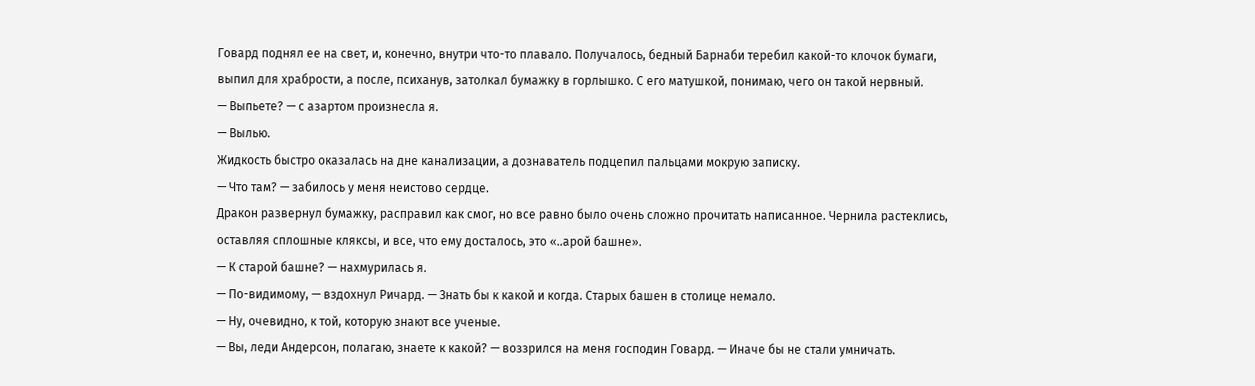Говард поднял ее на свет, и, конечно, внутри что-то плавало. Получалось, бедный Барнаби теребил какой-то клочок бумаги, выпил для храбрости, а после, психанув, затолкал бумажку в горлышко. С его матушкой, понимаю, чего он такой нервный.
— Выпьете? — с азартом произнесла я.
— Вылью.
Жидкость быстро оказалась на дне канализации, а дознаватель подцепил пальцами мокрую записку.
— Что там? — забилось у меня неистово сердце.
Дракон развернул бумажку, расправил как смог, но все равно было очень сложно прочитать написанное. Чернила растеклись, оставляя сплошные кляксы, и все, что ему досталось, это «..арой башне».
— К старой башне? — нахмурилась я.
— По-видимому, — вздохнул Ричард. — Знать бы к какой и когда. Старых башен в столице немало.
— Ну, очевидно, к той, которую знают все ученые.
— Вы, леди Андерсон, полагаю, знаете к какой? — воззрился на меня господин Говард. — Иначе бы не стали умничать.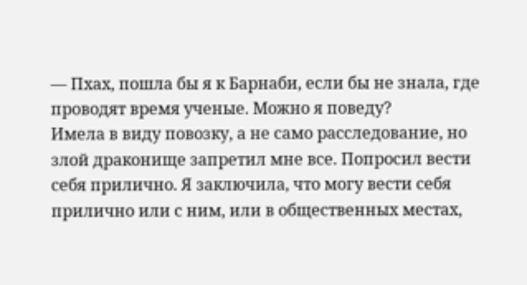— Пхах, пошла бы я к Барнаби, если бы не знала, где проводят время ученые. Можно я поведу?
Имела в виду повозку, а не само расследование, но злой драконище запретил мне все. Попросил вести себя прилично. Я заключила, что могу вести себя прилично или с ним, или в общественных местах,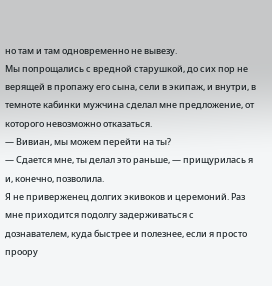но там и там одновременно не вывезу.
Мы попрощались с вредной старушкой, до сих пор не верящей в пропажу его сына, сели в экипаж, и внутри, в темноте кабинки мужчина сделал мне предложение, от которого невозможно отказаться.
— Вивиан, мы можем перейти на ты?
— Сдается мне, ты делал это раньше, — прищурилась я и, конечно, позволила.
Я не приверженец долгих экивоков и церемоний. Раз мне приходится подолгу задерживаться с дознавателем, куда быстрее и полезнее, если я просто проору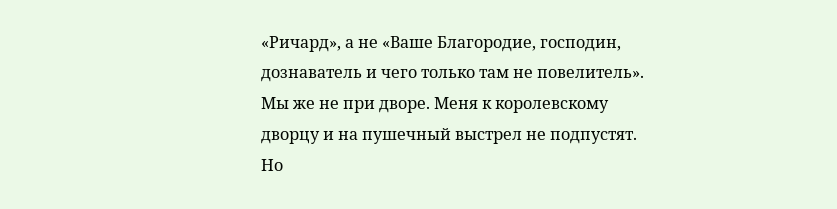«Ричард», а не «Ваше Благородие, господин, дознаватель и чего только там не повелитель». Мы же не при дворе. Меня к королевскому дворцу и на пушечный выстрел не подпустят.
Но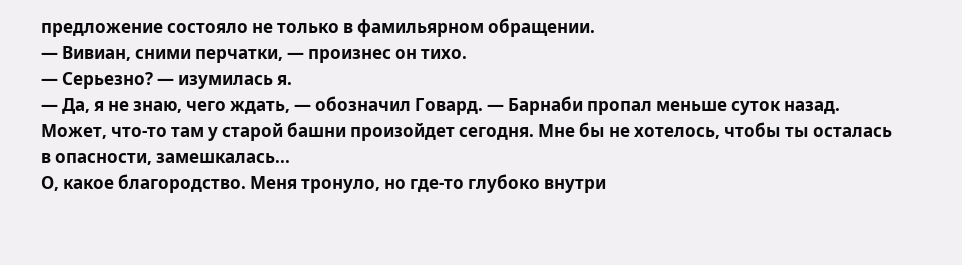предложение состояло не только в фамильярном обращении.
— Вивиан, сними перчатки, — произнес он тихо.
— Серьезно? — изумилась я.
— Да, я не знаю, чего ждать, — обозначил Говард. — Барнаби пропал меньше суток назад. Может, что-то там у старой башни произойдет сегодня. Мне бы не хотелось, чтобы ты осталась в опасности, замешкалась...
О, какое благородство. Меня тронуло, но где-то глубоко внутри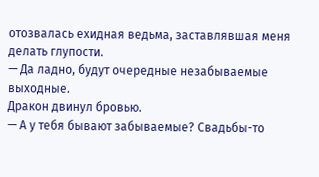отозвалась ехидная ведьма, заставлявшая меня делать глупости.
— Да ладно, будут очередные незабываемые выходные.
Дракон двинул бровью.
— А у тебя бывают забываемые? Свадьбы-то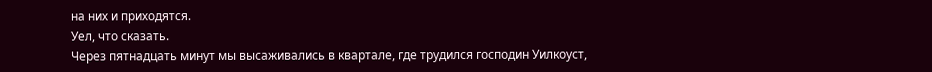на них и приходятся.
Уел, что сказать.
Через пятнадцать минут мы высаживались в квартале, где трудился господин Уилкоуст,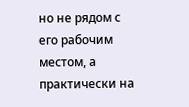но не рядом с его рабочим местом, а практически на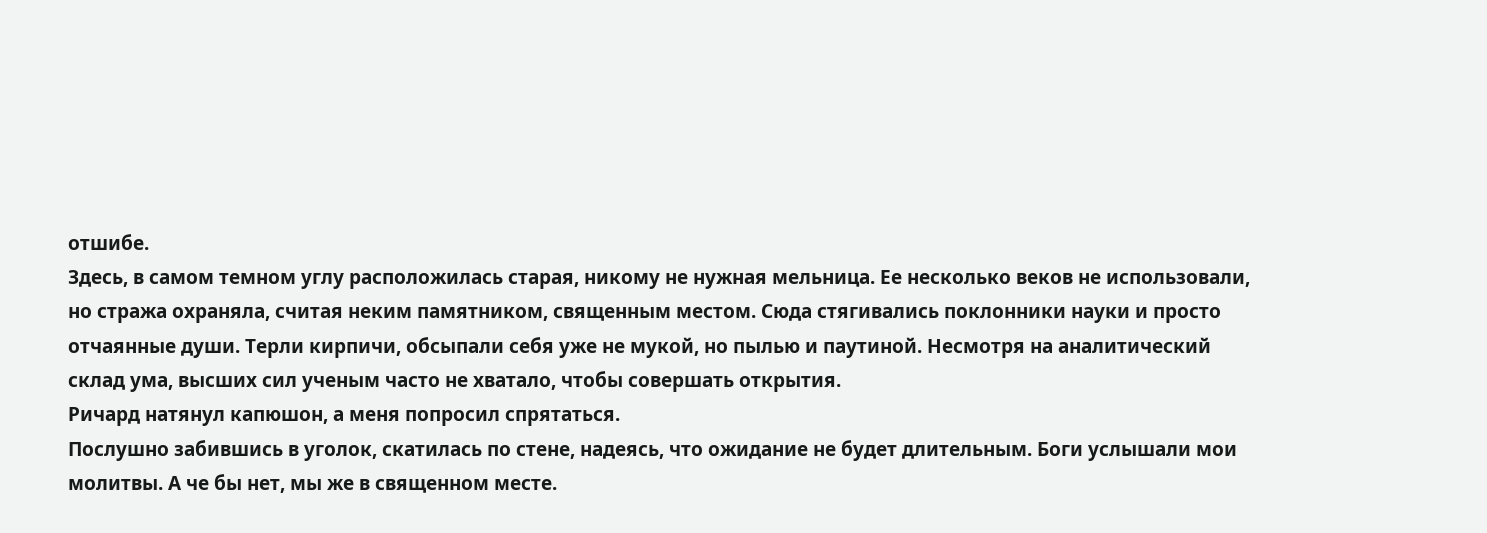отшибе.
Здесь, в самом темном углу расположилась старая, никому не нужная мельница. Ее несколько веков не использовали, но стража охраняла, считая неким памятником, священным местом. Сюда стягивались поклонники науки и просто отчаянные души. Терли кирпичи, обсыпали себя уже не мукой, но пылью и паутиной. Несмотря на аналитический склад ума, высших сил ученым часто не хватало, чтобы совершать открытия.
Ричард натянул капюшон, а меня попросил спрятаться.
Послушно забившись в уголок, скатилась по стене, надеясь, что ожидание не будет длительным. Боги услышали мои молитвы. А че бы нет, мы же в священном месте.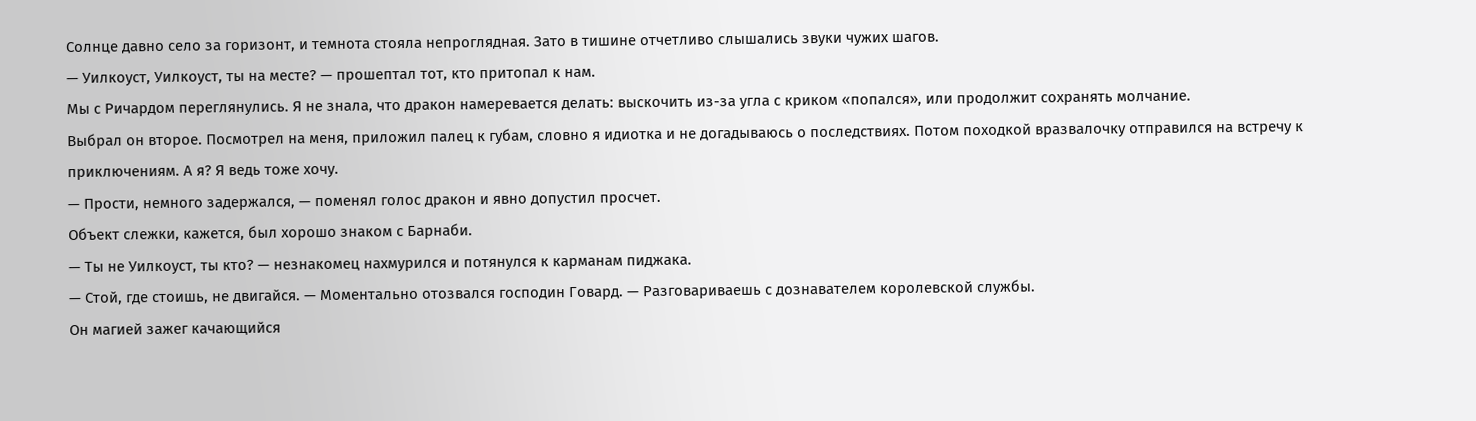Солнце давно село за горизонт, и темнота стояла непроглядная. Зато в тишине отчетливо слышались звуки чужих шагов.
— Уилкоуст, Уилкоуст, ты на месте? — прошептал тот, кто притопал к нам.
Мы с Ричардом переглянулись. Я не знала, что дракон намеревается делать: выскочить из-за угла с криком «попался», или продолжит сохранять молчание.
Выбрал он второе. Посмотрел на меня, приложил палец к губам, словно я идиотка и не догадываюсь о последствиях. Потом походкой вразвалочку отправился на встречу к приключениям. А я? Я ведь тоже хочу.
— Прости, немного задержался, — поменял голос дракон и явно допустил просчет.
Объект слежки, кажется, был хорошо знаком с Барнаби.
— Ты не Уилкоуст, ты кто? — незнакомец нахмурился и потянулся к карманам пиджака.
— Стой, где стоишь, не двигайся. — Моментально отозвался господин Говард. — Разговариваешь с дознавателем королевской службы.
Он магией зажег качающийся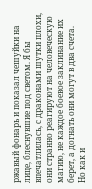ржавый фонарь и показал чешуйки на лице, блеснувшие под светом. Я бы впечатлилась, с драконами шутки плохи, они странно реагируют на человеческую магию, не каждое боевое заклинание их берет, а догнать они могут в два счета.
Но как и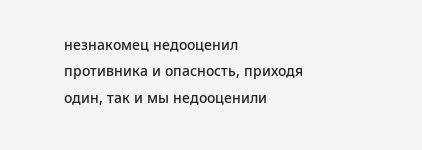незнакомец недооценил противника и опасность, приходя один, так и мы недооценили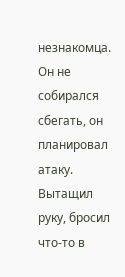незнакомца. Он не собирался сбегать, он планировал атаку. Вытащил руку, бросил что-то в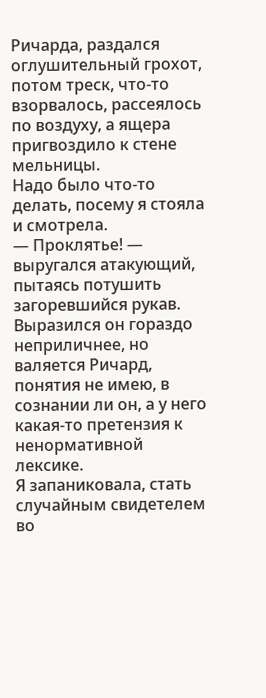Ричарда, раздался оглушительный грохот, потом треск, что-то взорвалось, рассеялось по воздуху, а ящера пригвоздило к стене мельницы.
Надо было что-то делать, посему я стояла и смотрела.
— Проклятье! — выругался атакующий, пытаясь потушить загоревшийся рукав. Выразился он гораздо неприличнее, но валяется Ричард, понятия не имею, в сознании ли он, а у него какая-то претензия к ненормативной лексике.
Я запаниковала, стать случайным свидетелем во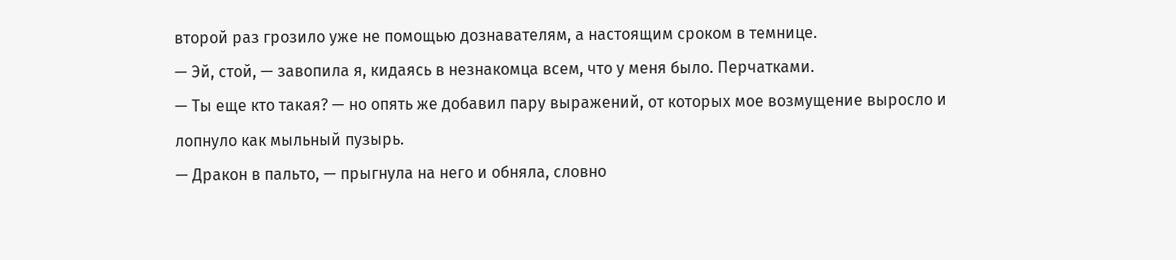второй раз грозило уже не помощью дознавателям, а настоящим сроком в темнице.
— Эй, стой, — завопила я, кидаясь в незнакомца всем, что у меня было. Перчатками.
— Ты еще кто такая? — но опять же добавил пару выражений, от которых мое возмущение выросло и лопнуло как мыльный пузырь.
— Дракон в пальто, — прыгнула на него и обняла, словно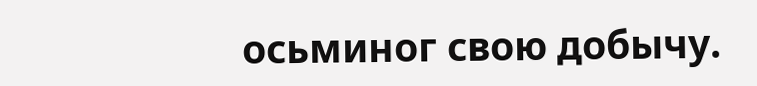осьминог свою добычу.